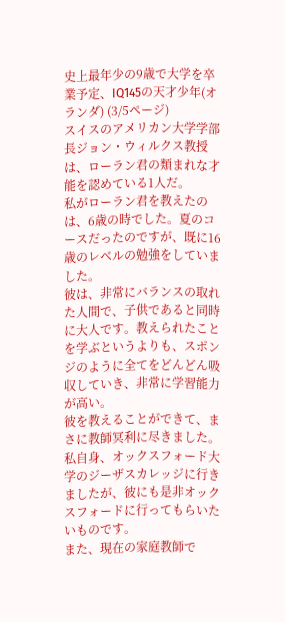史上最年少の9歳で大学を卒業予定、IQ145の天才少年(オランダ) (3/5ページ)
スイスのアメリカン大学学部長ジョン・ウィルクス教授は、ローラン君の類まれな才能を認めている1人だ。
私がローラン君を教えたのは、6歳の時でした。夏のコースだったのですが、既に16歳のレベルの勉強をしていました。
彼は、非常にバランスの取れた人間で、子供であると同時に大人です。教えられたことを学ぶというよりも、スポンジのように全てをどんどん吸収していき、非常に学習能力が高い。
彼を教えることができて、まさに教師冥利に尽きました。私自身、オックスフォード大学のジーザスカレッジに行きましたが、彼にも是非オックスフォードに行ってもらいたいものです。
また、現在の家庭教師で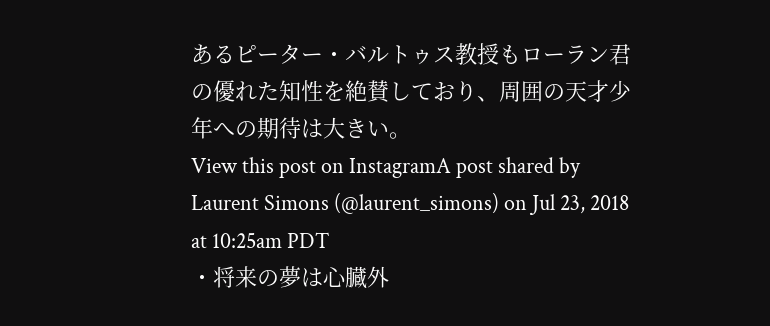あるピーター・バルトゥス教授もローラン君の優れた知性を絶賛しており、周囲の天才少年への期待は大きい。
View this post on InstagramA post shared by Laurent Simons (@laurent_simons) on Jul 23, 2018 at 10:25am PDT
・将来の夢は心臓外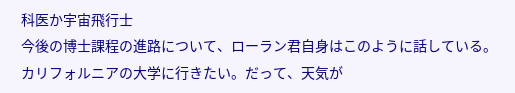科医か宇宙飛行士
今後の博士課程の進路について、ローラン君自身はこのように話している。
カリフォルニアの大学に行きたい。だって、天気が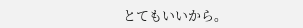とてもいいから。